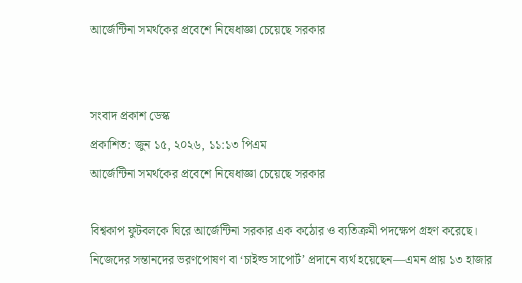আর্জেন্টিনা সমর্থকের প্রবেশে নিষেধাজ্ঞা চেয়েছে সরকার


সংবাদ প্রকাশ ডেস্ক
প্রকাশিত: জুন ১৫, ২০২৬, ১১:১৩ পিএম
আর্জেন্টিনা সমর্থকের প্রবেশে নিষেধাজ্ঞা চেয়েছে সরকার

বিশ্বকাপ ফুটবলকে ঘিরে আর্জেন্টিনা সরকার এক কঠোর ও ব্যতিক্রমী পদক্ষেপ গ্রহণ করেছে। নিজেদের সন্তানদের ভরণপোষণ বা ‘চাইল্ড সাপোর্ট’ প্রদানে ব্যর্থ হয়েছেন—এমন প্রায় ১৩ হাজার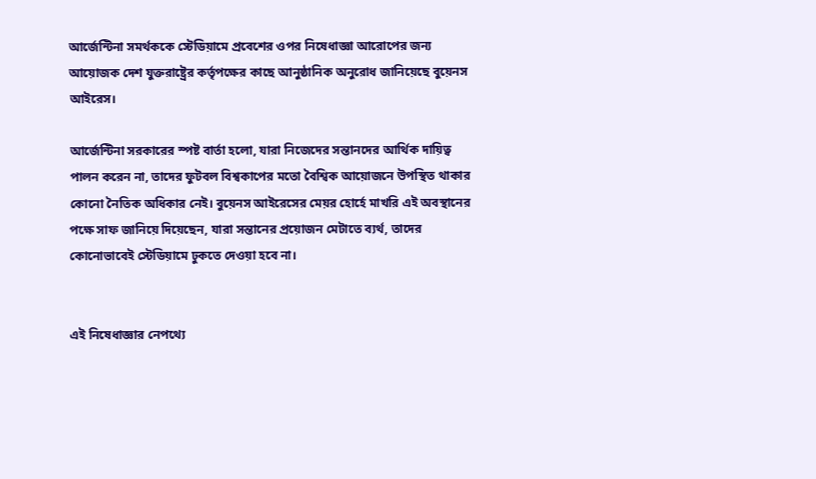আর্জেন্টিনা সমর্থককে স্টেডিয়ামে প্রবেশের ওপর নিষেধাজ্ঞা আরোপের জন্য আয়োজক দেশ যুক্তরাষ্ট্রের কর্তৃপক্ষের কাছে আনুষ্ঠানিক অনুরোধ জানিয়েছে বুয়েনস আইরেস।

আর্জেন্টিনা সরকারের স্পষ্ট বার্তা হলো, যারা নিজেদের সন্তানদের আর্থিক দায়িত্ব পালন করেন না, তাদের ফুটবল বিশ্বকাপের মতো বৈশ্বিক আয়োজনে উপস্থিত থাকার কোনো নৈতিক অধিকার নেই। বুয়েনস আইরেসের মেয়র হোর্হে মাখরি এই অবস্থানের পক্ষে সাফ জানিয়ে দিয়েছেন, যারা সন্তানের প্রয়োজন মেটাতে ব্যর্থ, তাদের কোনোভাবেই স্টেডিয়ামে ঢুকতে দেওয়া হবে না।


এই নিষেধাজ্ঞার নেপথ্যে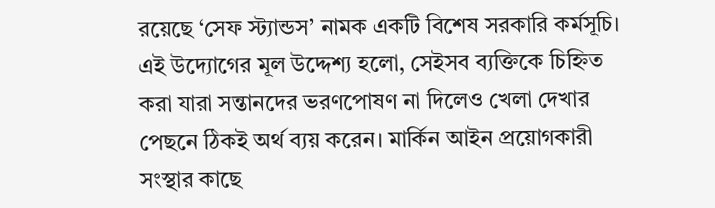রয়েছে ‘সেফ স্ট্যান্ডস’ নামক একটি বিশেষ সরকারি কর্মসূচি। এই উদ্যোগের মূল উদ্দেশ্য হলো, সেইসব ব্যক্তিকে চিহ্নিত করা যারা সন্তানদের ভরণপোষণ না দিলেও খেলা দেখার পেছনে ঠিকই অর্থ ব্যয় করেন। মার্কিন আইন প্রয়োগকারী সংস্থার কাছে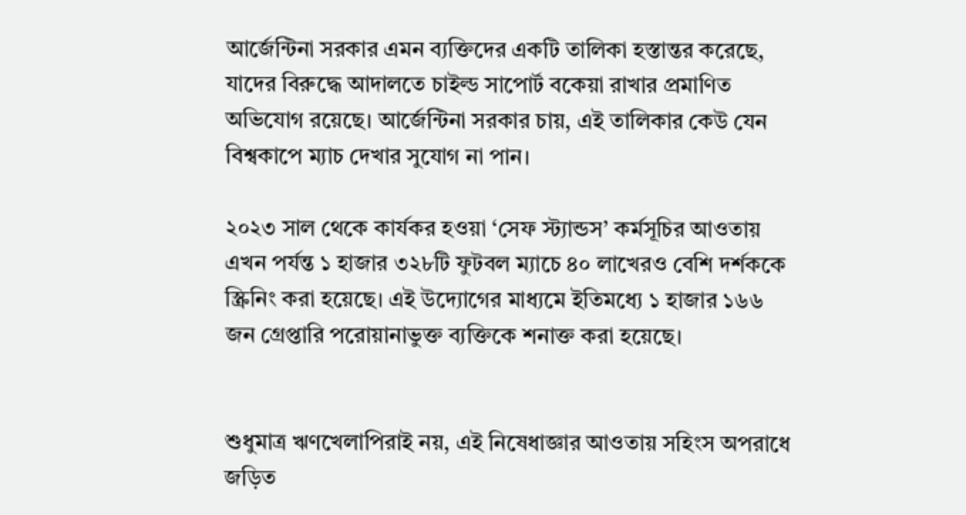আর্জেন্টিনা সরকার এমন ব্যক্তিদের একটি তালিকা হস্তান্তর করেছে, যাদের বিরুদ্ধে আদালতে চাইল্ড সাপোর্ট বকেয়া রাখার প্রমাণিত অভিযোগ রয়েছে। আর্জেন্টিনা সরকার চায়, এই তালিকার কেউ যেন বিশ্বকাপে ম্যাচ দেখার সুযোগ না পান।

২০২৩ সাল থেকে কার্যকর হওয়া ‘সেফ স্ট্যান্ডস’ কর্মসূচির আওতায় এখন পর্যন্ত ১ হাজার ৩২৮টি ফুটবল ম্যাচে ৪০ লাখেরও বেশি দর্শককে স্ক্রিনিং করা হয়েছে। এই উদ্যোগের মাধ্যমে ইতিমধ্যে ১ হাজার ১৬৬ জন গ্রেপ্তারি পরোয়ানাভুক্ত ব্যক্তিকে শনাক্ত করা হয়েছে।


শুধুমাত্র ঋণখেলাপিরাই নয়, এই নিষেধাজ্ঞার আওতায় সহিংস অপরাধে জড়িত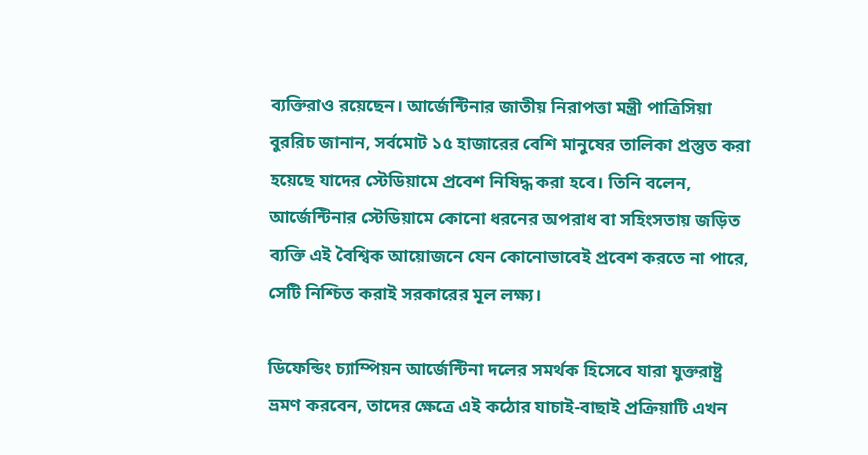ব্যক্তিরাও রয়েছেন। আর্জেন্টিনার জাতীয় নিরাপত্তা মন্ত্রী পাত্রিসিয়া বুররিচ জানান, সর্বমোট ১৫ হাজারের বেশি মানুষের তালিকা প্রস্তুত করা হয়েছে যাদের স্টেডিয়ামে প্রবেশ নিষিদ্ধ করা হবে। তিনি বলেন, আর্জেন্টিনার স্টেডিয়ামে কোনো ধরনের অপরাধ বা সহিংসতায় জড়িত ব্যক্তি এই বৈশ্বিক আয়োজনে যেন কোনোভাবেই প্রবেশ করতে না পারে, সেটি নিশ্চিত করাই সরকারের মূল লক্ষ্য।

ডিফেন্ডিং চ্যাম্পিয়ন আর্জেন্টিনা দলের সমর্থক হিসেবে যারা যুক্তরাষ্ট্র ভ্রমণ করবেন, তাদের ক্ষেত্রে এই কঠোর যাচাই-বাছাই প্রক্রিয়াটি এখন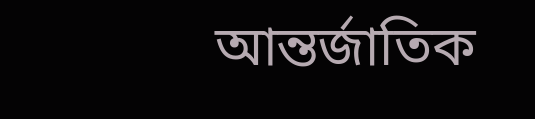আন্তর্জাতিক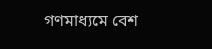গণমাধ্যমে বেশ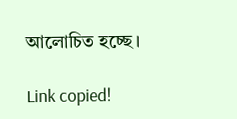আলোচিত হচ্ছে।

Link copied!